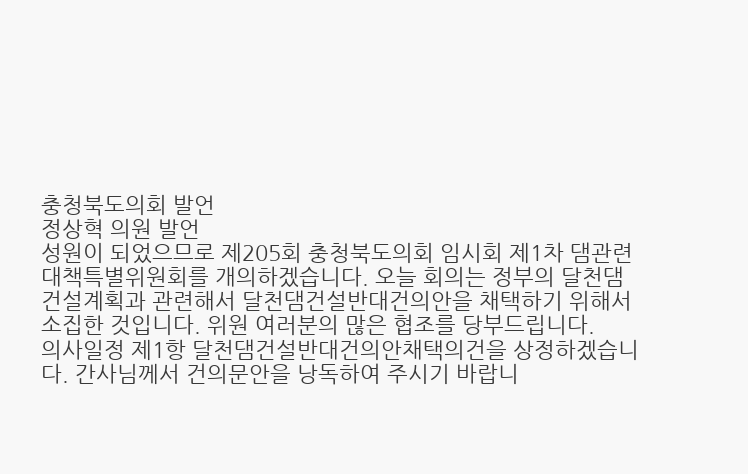충청북도의회 발언
정상혁 의원 발언
성원이 되었으므로 제205회 충청북도의회 임시회 제1차 댐관련대책특별위원회를 개의하겠습니다. 오늘 회의는 정부의 달천댐건설계획과 관련해서 달천댐건설반대건의안을 채택하기 위해서 소집한 것입니다. 위원 여러분의 많은 협조를 당부드립니다.
의사일정 제1항 달천댐건설반대건의안채택의건을 상정하겠습니다. 간사님께서 건의문안을 낭독하여 주시기 바랍니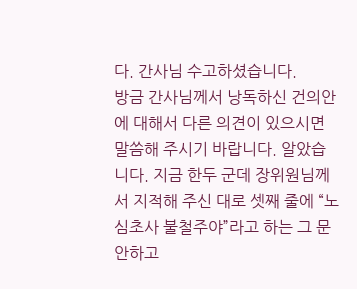다. 간사님 수고하셨습니다.
방금 간사님께서 낭독하신 건의안에 대해서 다른 의견이 있으시면 말씀해 주시기 바랍니다. 알았습니다. 지금 한두 군데 장위원님께서 지적해 주신 대로 셋째 줄에 “노심초사 불철주야”라고 하는 그 문안하고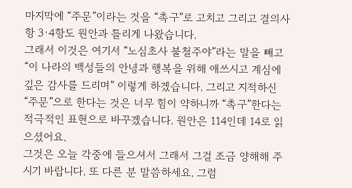마지막에 “주문”이라는 것을 “촉구”로 고치고 그리고 결의사항 3·4항도 원안과 틀리게 나왔습니다.
그래서 이것은 여기서 “노심초사 불철주야”라는 말을 빼고 “이 나라의 백성들의 안녕과 행복을 위해 애쓰시고 계심에 깊은 감사를 드리며” 이렇게 하겠습니다. 그리고 지적하신 “주문”으로 한다는 것은 너무 힘이 약하니까 “촉구”한다는 적극적인 표현으로 바꾸겠습니다. 원안은 114인데 14로 읽으셨어요.
그것은 오늘 각중에 들으셔서 그래서 그걸 조금 양해해 주시기 바랍니다. 또 다른 분 말씀하세요. 그럼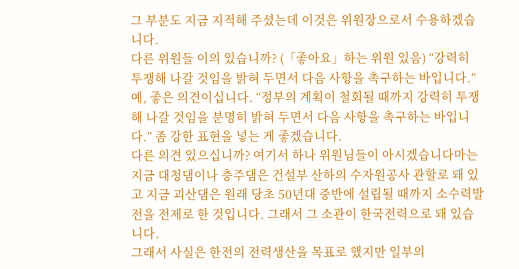그 부분도 지금 지적해 주셨는데 이것은 위원장으로서 수용하겠습니다.
다른 위원들 이의 있습니까? (「좋아요」하는 위원 있음) “강력히 투쟁해 나갈 것임을 밝혀 두면서 다음 사항을 촉구하는 바입니다.” 예, 좋은 의견이십니다. “정부의 계획이 철회될 때까지 강력히 투쟁해 나갈 것임을 분명히 밝혀 두면서 다음 사항을 촉구하는 바입니다.” 좀 강한 표현을 넣는 게 좋겠습니다.
다른 의견 있으십니까? 여기서 하나 위원님들이 아시겠습니다마는 지금 대청댐이나 충주댐은 건설부 산하의 수자원공사 관할로 돼 있고 지금 괴산댐은 원래 당초 50년대 중반에 설립될 때까지 소수력발전을 전제로 한 것입니다. 그래서 그 소관이 한국전력으로 돼 있습니다.
그래서 사실은 한전의 전력생산을 목표로 했지만 일부의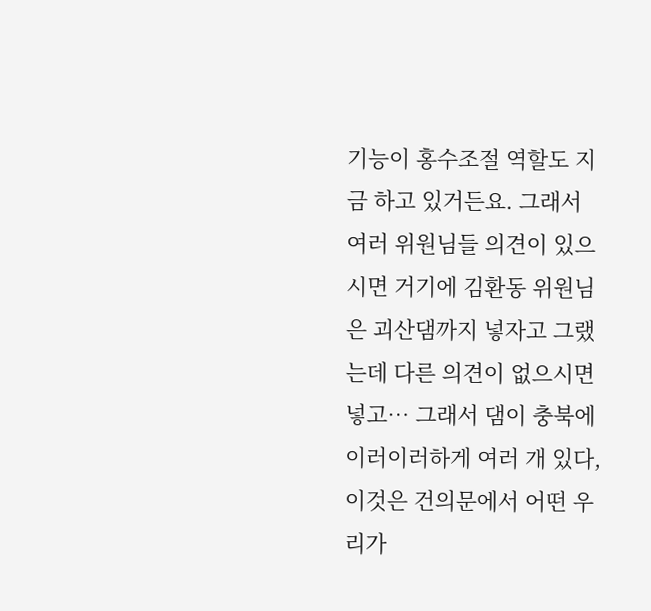기능이 홍수조절 역할도 지금 하고 있거든요. 그래서 여러 위원님들 의견이 있으시면 거기에 김환동 위원님은 괴산댐까지 넣자고 그랬는데 다른 의견이 없으시면 넣고… 그래서 댐이 충북에 이러이러하게 여러 개 있다, 이것은 건의문에서 어떤 우리가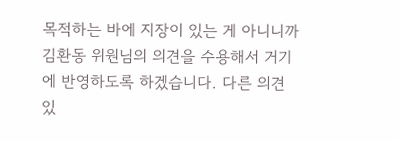목적하는 바에 지장이 있는 게 아니니까 김환동 위원님의 의견을 수용해서 거기에 반영하도록 하겠습니다. 다른 의견 있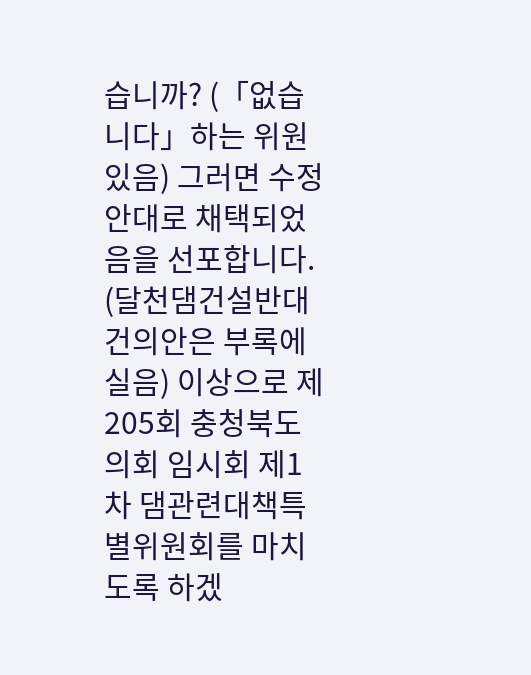습니까? (「없습니다」하는 위원 있음) 그러면 수정안대로 채택되었음을 선포합니다. (달천댐건설반대건의안은 부록에 실음) 이상으로 제205회 충청북도의회 임시회 제1차 댐관련대책특별위원회를 마치도록 하겠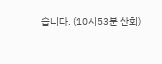습니다. (10시53분 산회)